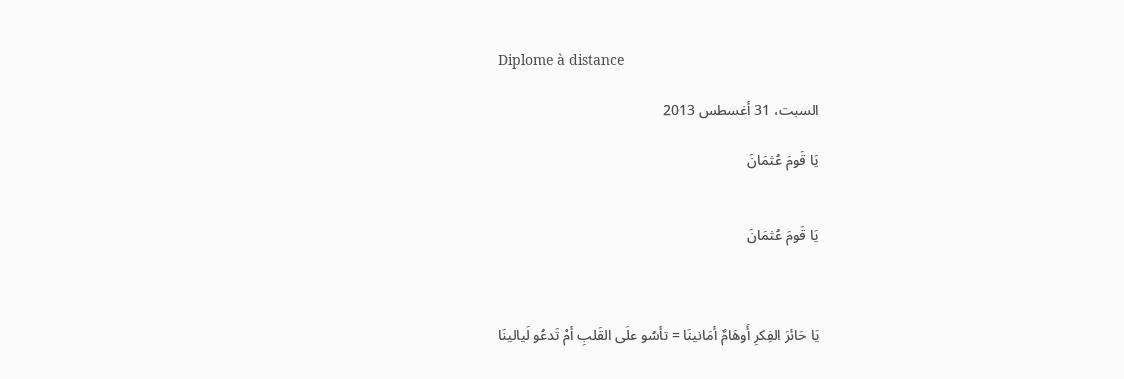Diplome à distance

السبت، 31 أغسطس 2013

يَا قَومَ عُثمَانَ


يَا قَومَ عُثمَانَ



يَا حَائرَ الفِكرِ أَوهَامٌ أمَانينَا = تأسُو علَى القَلبِ أمْ تَدعُو لَيالينَا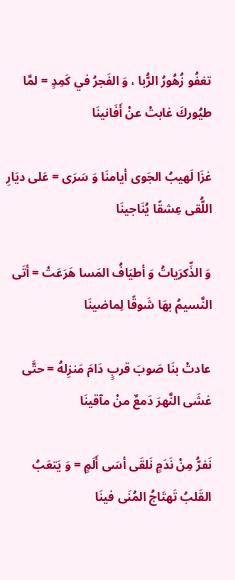تغفُو زُهُورُ الرُّبا ، وَ الفَجرُ في كَمِدٍ = لمَّا طيُوركَ غابتْ عنْ أَفَانينَا

غزَا لَهيبُ الجَوى أيامنَا وَ سَرَى = عَلى ديَارِ اللُّقى عِشقًا يُنَاجينَا

وَ الذِّكرَياتُ وَ أطيَافُ المَسا هَرَعَتْ = أتَى النَّسيمُ بهَا شَوقًا لِماضينَا

عادتْ بنَا صَوبَ قربٍ دَامَ مَنزِلهُ = حتَّى غشَى النَّهرَ دَمعٌ منْ مآقينَا

نَفرُّ مِنْ نَدَمٍ نَلقَى أسَى أَلَمٍ = وَ يَتعَبُ القَلبُ تَهتَاجُ المُنَى فينَا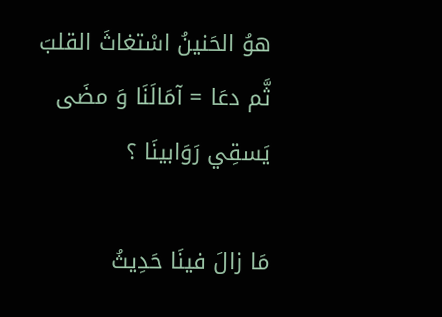هوُ الحَنينُ اسْتغاثَ القلبَ ثَّم دعَا = آمَالَنَا وَ مضَى يَسقِي رَوَابينَا ؟

مَا زالَ فينَا حَدِيثُ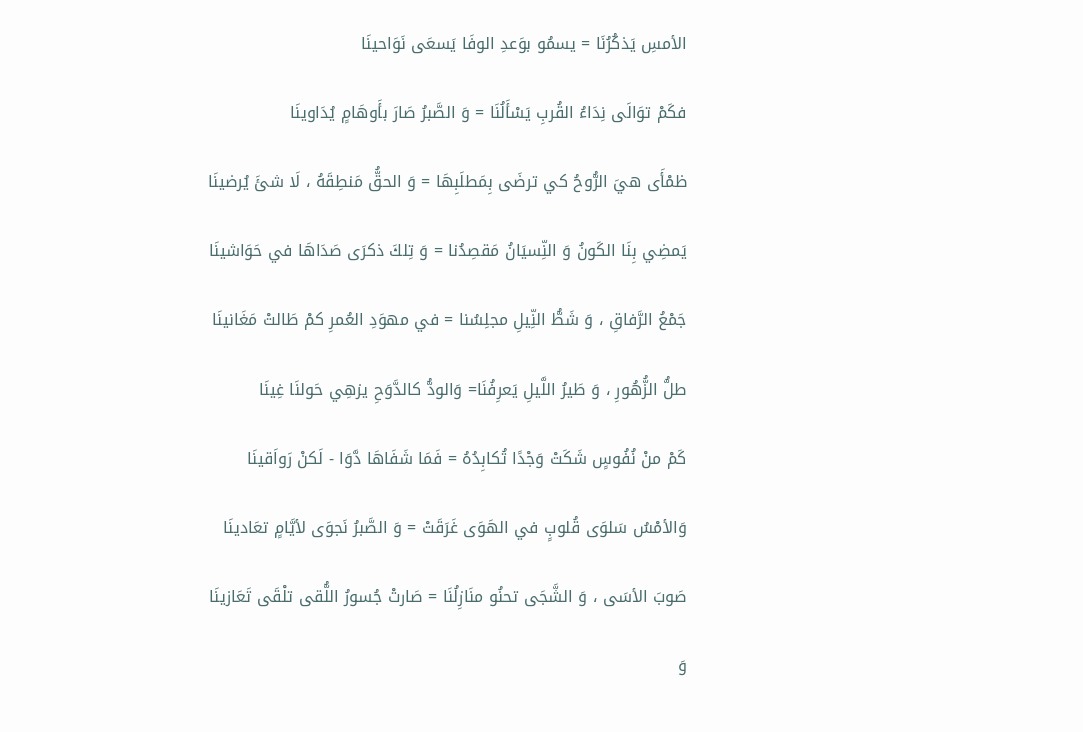الأمسِ يَذكُرُنَا = يسمُو بوَعدِ الوفَا يَسعَى نَوَاحينَا

فكَمْ توَالَى نِدَاءُ القُربِ يَسْأَلُنَا = وَ الصَّبرُ صَارَ بأَوهَامٍ يُدَاوينَا

ظمْأَى هيَ الرُّوحُ كي ترضَى بِمَطلَبِهَا = وَ الحقُّ مَنطِقَهُ ، لَا شئَ يُرضينَا

يَمضِي بِنَا الكَونُ وَ النِّسيَانُ مَقصِدُنا = وَ تِلكَ ذكرَى صَدَاهَا في حَوَاشينَا

جَمْعُ الرَّفاقِ ، وَ شَطُّ النِّيلِ مجلِسُنا = في مهوَدِ العُمرِ كمْ طَالتْ مَغَانينَا

طلُّ الزُّهُورِ ، وَ طَيرُ اللَّيلِ يَعرِفُنَا= وَالودُّ كالدَّوَحِ يزهِي حَولنَا غِينَا

كَمْ منْ نُفُوسٍ شَكَتْ وَجْدًا تُكابِدُهُ = فَمَا شَفَاهَا دَّوَا - لَكنْ رَواَقينَا

وَالأمْسُ سَلوَى قُلوبٍ في الهَوَى غَرَقَتْ = وَ الصَّبرُ نَجوَى لأيَّامٍ تعَادينَا

صَوبَ الأسَى ، وَ الشَّجَى تحنُو منَازِلُنَا = صَارتْ جُسورُ اللُّقى تلْقَى تَعَازينَا

وَ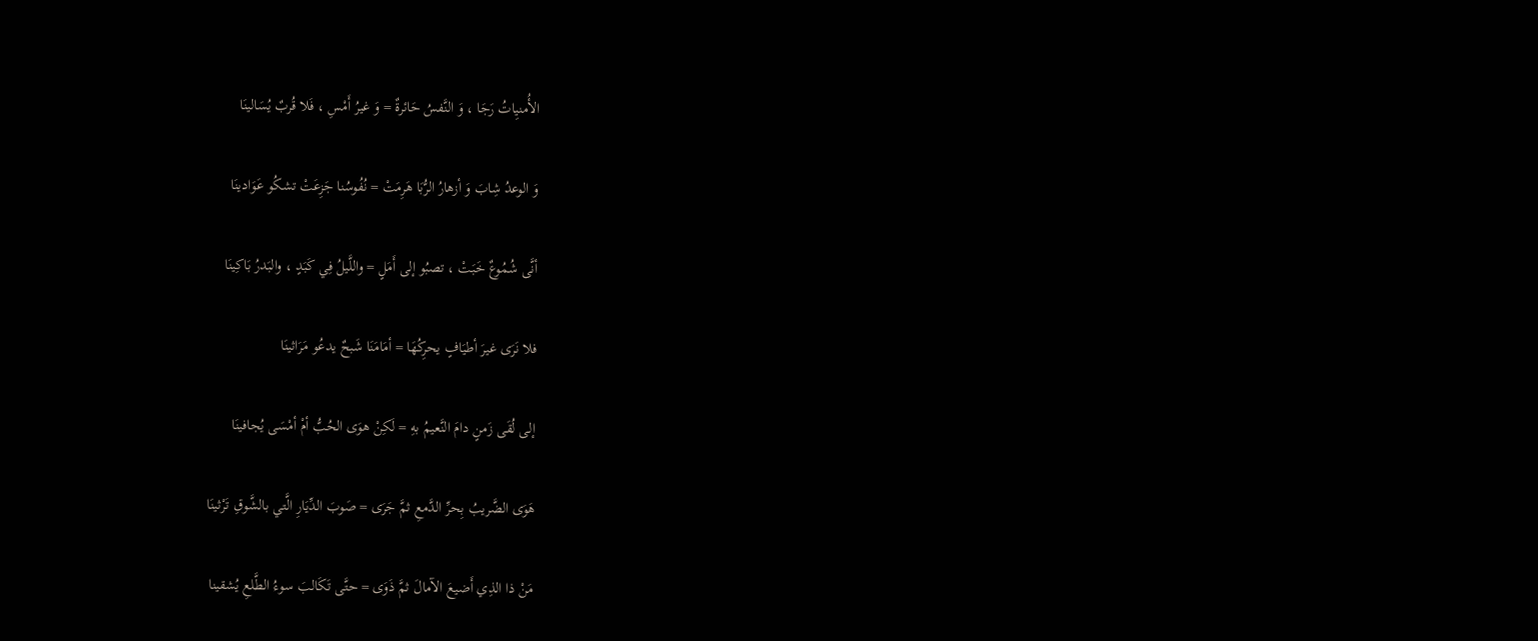الأُمنيِاتُ رَجَا ، وَ النَّفسُ حَائرةٌ = وَ غيرُ أَمْسِ ، فَلا قُربٌ يُسَالينَا

وَ الوعدُ شِابَ وَ أزهارُ الرُّبَا هَرِمَتْ = نُفُوسُنا جَزِعَتْ تشكُو عَوَادينَا

أنَّى شُمُوعٌ خَبَتْ ، تصبُو إلى أَمَلٍ = واللَّيلُ فِي كَبَدٍ ، والبَدرُ بَاكِينَا

فلا نَرَى غيرَ أطيَافٍ يحرِكُهَا = أمَامَنَا شَبحٌ يدعُو مَرَاثينَا

إلى لُقَى زَمنٍ دامَ النَّعيمُ بهِ = لَكِنْ هوَى الحُبُّ أمْ أمْسَى يُجافينَا

هَوَى الضَّريبُ بِحرِّ الدَّمعِ ثمَّ جَرَى = صَوبَ الدِّيَارِ الَّتي بالشَّوقِ تَرْثينَا

مَنْ ذا الذِي أَضيعَ الآمالَ ثمَّ ذَوَى = حتَّى تَكَالبَ سوءُ الطَّلعِ يُشقينا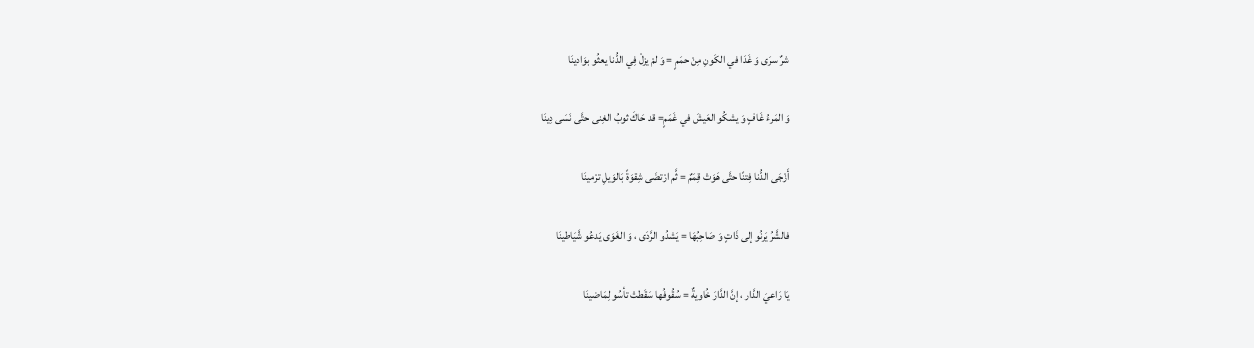شرٌ سرَى وَ غَدَا في الكَونِ مِنْ حمَمٍ = وَ لمْ يزلْ فِي الدُّنا يعثُو بوَادينَا

وَ المَرءُ غَافٍ وَ يشكُو العَيشَ في غَمَمٍ= قد حَاكَ ثوبُ الغِنى حتَّى نَسَى دِينَا

أَزْجَى الدُّنا فِتنًا حتَّى هَوَتْ قِمَمٌ = ثَّم ارْتضَى شِقوَةً بَالوَيلِ ترْمينَا

فالشَّرُ يَرنُو إلى ذَاتٍ وَ صَاحِبُهَا = يَشدُو الرَّدَى ، وَ الغَوَى يَدعُو شَّيَاطينَا

يَا رَاعيَ الدَّار ، إنَّ الدَّارَ خُاويةٌ = سُقُوفُها سَقَطتْ تأسُو لِمَاضينَا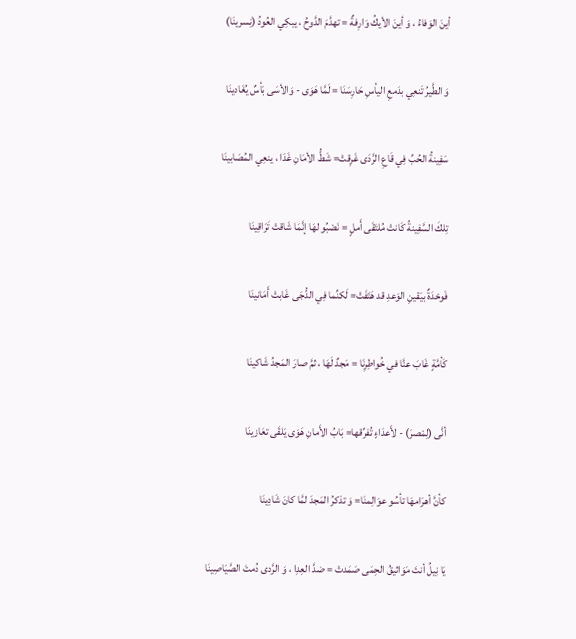أينَ الوَفاءُ ، وَ أينَ الأيكُ وَارِفةٌ = تهدَّمَ الدَّوحُ ، يبكِي العُودُ (نِسرينَا)

وَ الطَّيرُ تَنعِي بدَمعِ اليأسِ حَارِسَنَا = لَمَّا هَوَى - وَالأسَى بَأسٌ يُغَادينَا

سَفِينةُ الحُبِّ فِي قَاعِ الرَّدَى غَرِقتْ= شَطُّ الأمَانِ غَدَا ، ينعِي المُصَابينَا

تِلكَ السَّفِينةُ كَانتْ مُلتَقَى أَملٍ = نَصْبُو لهَا إنَّمَا شَاقتْ تَرَاقِينَا

فَوحْدَةٌ بيَقينِ الوَعدِ قد هَتَفَتْ= لَكنِّما فِي الدُّجَى غَابتْ أَمَانينَا

كَأمَّةٍ غَابَ عنَّا في خُواطِرِنَا = مَجدٌ لَهَا ، ثمَّ صارَ المَجدُ شَاكينَا

أنَّى (لِمْصرَ) - لأَعدَاءٍ تُفرِّقها= بَابُ الأَمانِ هَوَى يَلقَى تعَازينَا

كأنَّ أهرَامهَا تأسُو عوَالِمنَا= وَ تذكرُ المَجدَ لمَّا كانَ شَادِينَا

يَا نِيلُ أنتَ مَوَاثيقُ الحِمَى صَمَدتْ = ضدَّ العِدِا ، وَ الرَّدى دُمتَ الصَّيَاصِينَا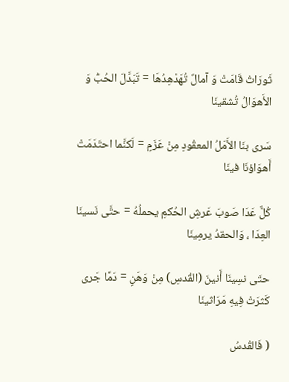ثَورَاتُ قَامَتْ وَ آمالٌ تُهَدْهِدُهَا = تَبَدَّلَ الحُبُّ وَ الأَهوَالُ تُشقينَا

سَرى بنَا الأَمَلُ المعقُودِ مِنْ عَزَمٍ = لَكنَّما احتَدَمَتْ أَهوَاؤنَا فينَا

كُلٌّ عَدَا صَوبَ عَرشِ الحُكمِ يحملُهُ = حتَّى نَسينَا العِدَا ، وَالحقدُ يرمِينَا

حتَى نسِينَا أَنينَ (القُدسِ) مِنْ وَهَنٍ = دَمًا جَرى كَثرَتْ فِيهِ مَرَاثينَا

( فَالقُدسُ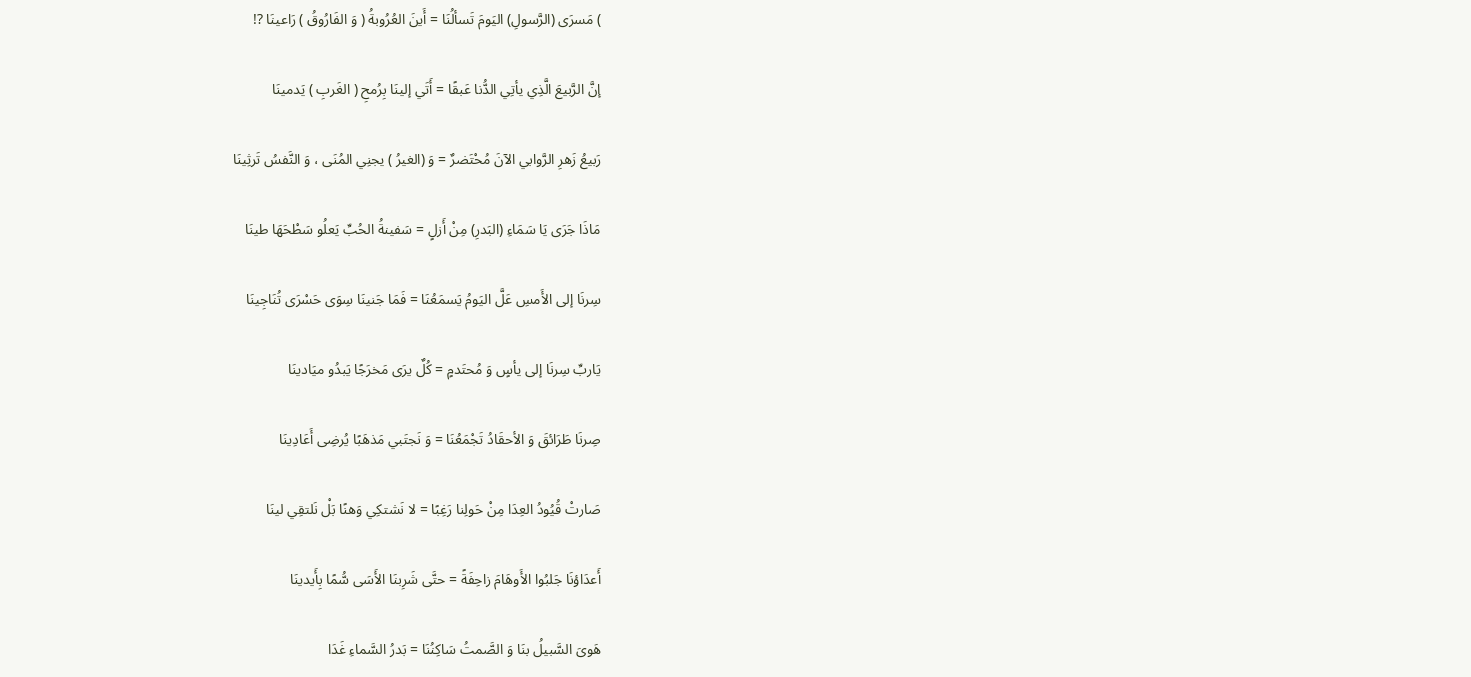) مَسرَى (الرَّسولِ) اليَومَ تَسألُنَا = أَينَ العُرُوبةُ ( وَ الفَارُوقُ ) رَاعينَا ?!

إنَّ الرَّبيعَ الَّذِي يأتِي الدُّنا عَبقًا = أَتَي إلينَا بِرُمحِ ( الغَربِ ) يَدمينَا

رَبيعُ زَهرِ الرَّوابي الآنَ مُحْتَضرٌ = وَ (الغيرُ ) يجنِي المُنَى ، وَ النَّفسُ تَرثِينَا

مَاذَا جَرَى يَا سَمَاءِ (البَدرِ) مِنْ أَزلٍ = سَفينةُ الحُبِّ يَعلُو سَطْحَهَا طينَا

سِرنَا إلى الأَمسِ عَلَّ اليَومُ يَسمَعُنَا = فَمَا جَنينَا سِوَى حَسْرَى تُنَاجِينَا

يَاربِّ سِرنَا إلى يأسٍ وَ مُحتَدمٍ = كُلٌ يرَى مَخرَجًا يَبدُو ميَادينَا

صِرنَا طَرَائقَ وَ الأحقَادُ تَجْمَعُنَا = وَ نَجتَبي مَذهَبًا يُرضِى أَعَادِينَا

صَارتْ قُيُودُ العِدَا مِنْ حَولِنا رَغِبًا = لا نَشتكِي وَهنًا بَلْ نَلتقِي لينَا

أَعدَاؤنَا جَلبُوا الأَوهَامَ زاحِفَةً = حتَّى شَرِبنَا الأَسَى سُّمًا بِأَيدينَا

هَوىَ السَّبيلُ بنَا وَ الصَّمتُ سَاكِنُنَا = بَدرُ السَّماءِ غَدَا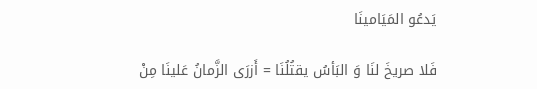يَدعُو المَيَامينَا

فَلا صريخَ لنَا وَ البَأسُ يقتُلُنَا = أَزرَى الزَّمانُ عَلينَا مِنْ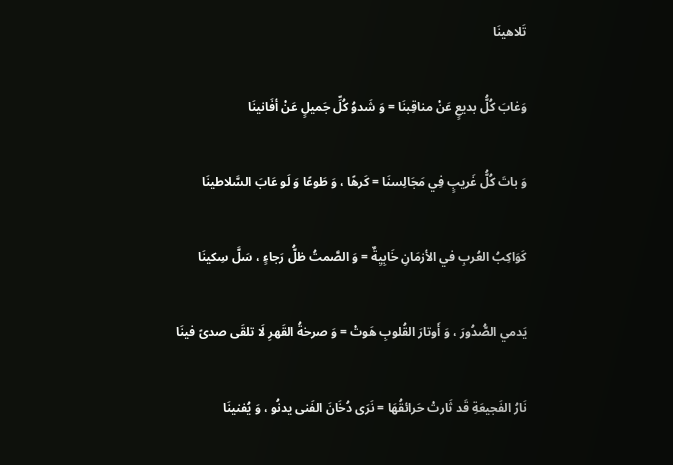تَلاهينَا

وَغابَ كُلُّ بديعٍ عَنْ مناقِبنَا = وَ شَدوُ كُلِّ جَميلٍ عَنْ أفَانينَا

وَ باتَ كُلُّ غَريبٍ فِي مَجَالِسنَا = كَرهًا ، وَ طَوعًا وَ لَو عَابَ السَّلاطينَا

كَوَاكِبُ العُربِ في الأزمَانِ خَابِيِةٌ = وَ الصَّمتُ ظلُّ رَجاءٍ ، سَلَّ سِكينَا

يَدمي الصُّدُورَ ، وَ أَوتارَ القُلوبِ هَوتْ = وَ صرخةُ القَهرِ لَا تلقَى صدىً فينَا

نَارُ الفَجيعَةِ قَد ثَارتْ حَرائقُهَا = نَرَى دُخَانَ الفَنى يدنُو ، وَ يُفنينَا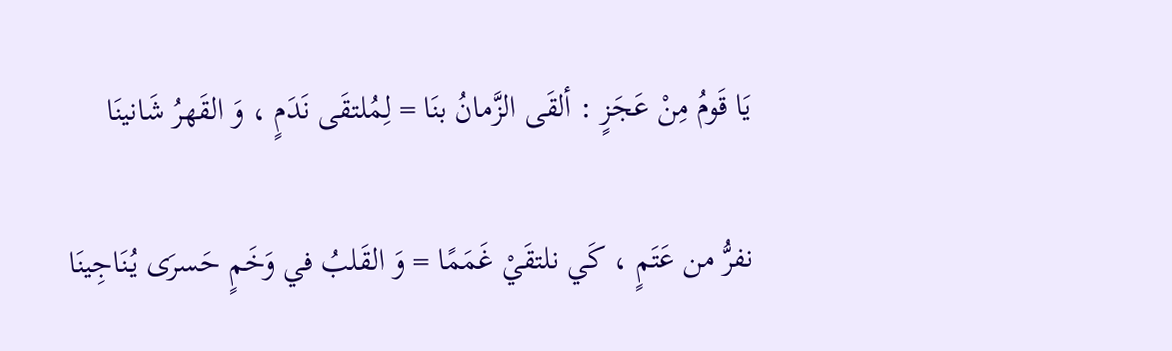يَا قَومُ مِنْ عَجَزٍ : ألقَى الزَّمانُ بنَا = لِمُلتقَى نَدَمٍ ، وَ القَهرُ شَانينَا

نفرُّ من عَتَمٍ ، كَي نلتقَيْ غَمَمًا = وَ القَلبُ في وَخَمٍ حَسرَى يُنَاجِينَا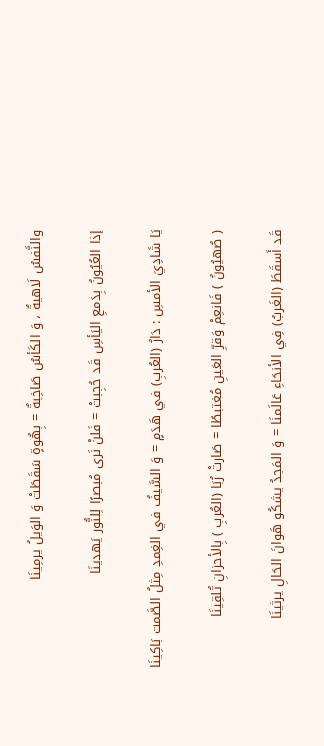والنَّفسُ لَاهيةٌ ، وَ الكَأسُ صَاخِبةٌ = بِهُوةٍ سَقَطَتْ وَ الوَيلُ يرمِينَا

إذا العُيُونُ بِدَمعِ اليَأسِ قَد حُجِبتْ = فَلنْ نَرى مُبصرًا لِلنُّور يَهدينَا

يَا شَادِيَ الأمسِ : دَارُ (العُربِ) في هَدَمٍ = وَ السَّيفُ في الغِمدِ مِثلُ الصَّمت بَاكِينَا

( صُهيُونُ ) فَانعِمْ وَقرِّ العَينِ مُغتبطًا = صَارتْ رُبَا (العُربِ ) بِالأحزانِ تُلقِينَا

قَد أَسقَطَ (الغَربُ) فِي الأنحَاءِ عَالَمنَا = وَ المَجدُ يشكُو هَوانَ الحَالِ يرثينَا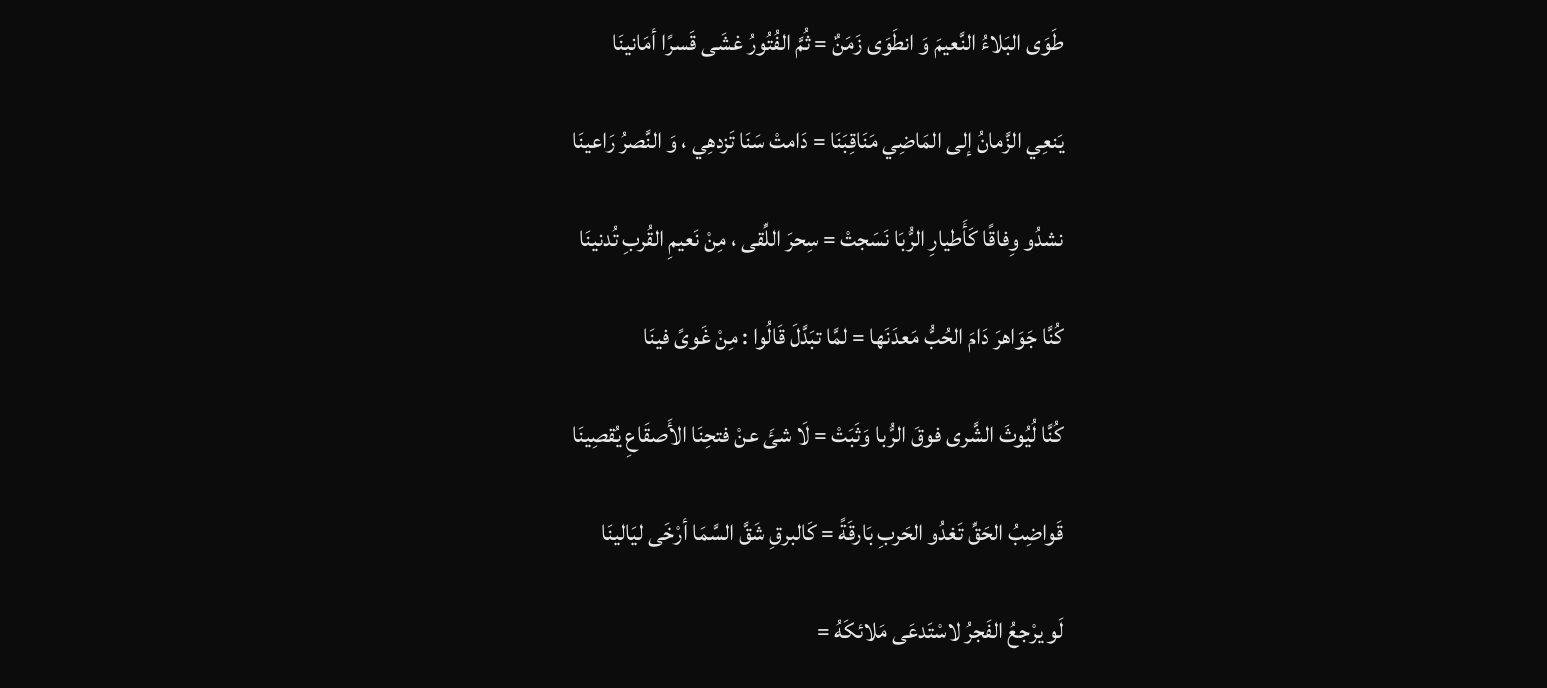طَوَى البَلاءُ النَّعيمَ وَ انطَوَى زَمَنٌ = ثُمَّ الفُتُورُ غشَى قَسرًا أمَانينَا

يَنعِي الزَّمانُ إلى المَاضِي مَنَاقِبَنَا = دَامتْ سَنَا تَزدهِي ، وَ النَّصرُ رَاعينَا

نشدُو وِفاقًا كَأَطيارِ الرُّبَا نَسَجتْ = سِحرَ اللِّقى ، مِنْ نَعيمِ القُربِ تُدنينَا

كُنَّا جَوَاهرَ دَامَ الحُبُّ مَعدَنَها = لمَّا تبَدَّلَ قَالُوا : مِنْ غَوىً فينَا

كُنَّا لُيُوثَ الشَّرى فوقَ الرُّبا وَثَبَتْ = لَا شئَ عنْ فتحِنَا الأَصقَاعِ يُقصِينَا

قَواضِبُ الحَقِّ تَغدُو الحَربِ بَارقَةً = كَالبرقِ شَقَّ السَّمَا أرْخَى ليَالينَا

لَو يرْجعُ الفَجرُ لاسْتَدعَى مَلائكَهُ =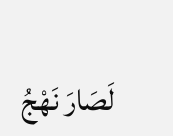لَصَارَ نَهْجُ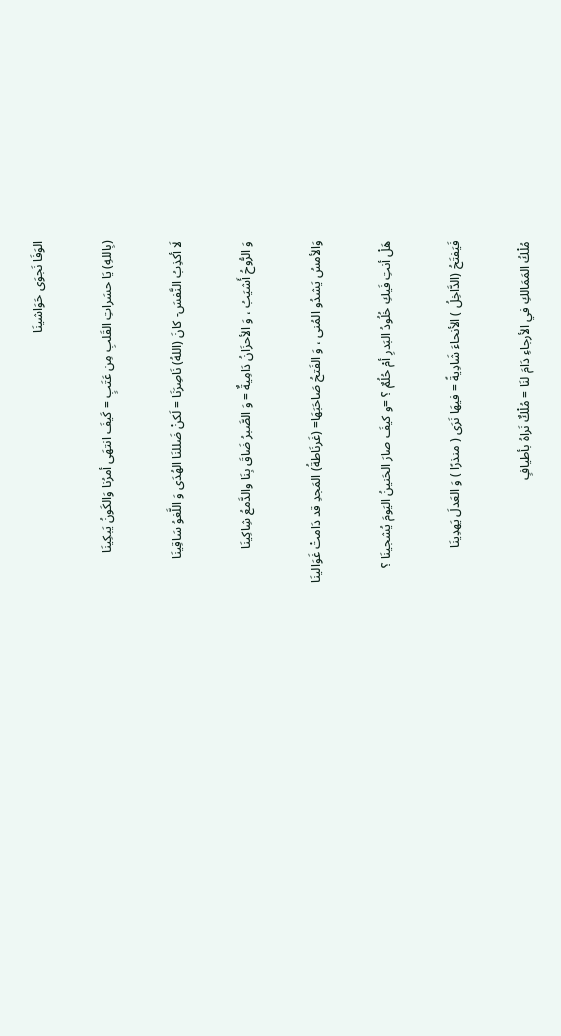الوَفَا نَجوَى حَوَاشينَا

(بِاللهِ) يَا حسَراتِ القَلبِ مِن عَتَبٍ = كَيفَ انتهَى أمرُنا وَالكَونُ يَبكِينَا

لَا أكذِبُ النَّفسَ- كانَ (اللهُ) نَاصِرَنَا = لَكنْ ضَللنَا الهُدَى وَ اللَّغوُ سَاقِينَا

وَ الرُّوحُ أَشيَبُ ، وَ الأحزَانُ دَامِيةٌ = وَ الصَّبرُ ضَاقَ بِنَا والدَّمعُ شِاكِينَا

وَالأمسُ يَشدُو المُنى ، وَ الفَتحُ صَاحَبَهَا= (غَرنَاطةُ) المَجدِ قد دَامتْ غَوَالينَا

هَلْ أنتِ فَيكِ خُلُودُ البَدرِ أمْ حُلُمٌ ؟ =و كيفَ صارَ الحَنينُ اليَومَ يُشجينَا ؟

فَيَفتَحُ (الدَّاخِلُ ) الأنحاءَ شَادِيةً = فيهَا نَرَى ( منذرًا ) وَ العَدلَ يَهدِينَا

مُلْكُ المَمَالكِ في الأرجاءِ دَامَ لنَا = مُلْكٌ نَراهُ بأطيافٍ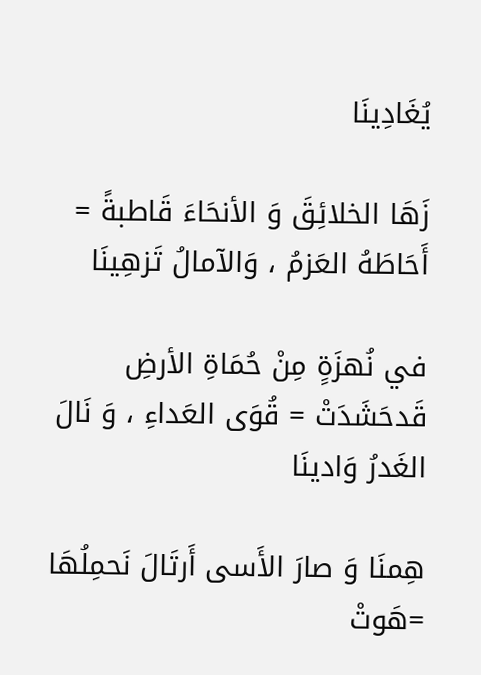يُغَادِينَا

زَهَا الخلائِقَ وَ الأنحَاءَ قَاطبةً = أَحَاطَهُ العَزمُ ، وَالآمالُ تَزهِينَا

في نُهزَةٍ مِنْ حُمَاةِ الأرضِ قَدحَشَدَتْ = قُوَى العَداءِ ، وَ نَالَ الغَدرُ وَادينَا

هِمنَا وَ صارَ الأَسى أَرتَالَ نَحمِلُهَا =هَوتْ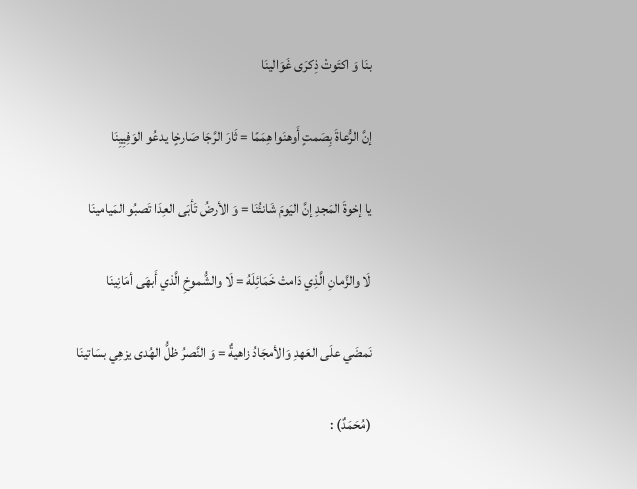بنَا وَ اكتَوتْ ذِكرَى غَوَالينَا

إنَّ الرُّعاةَ بِصَمتٍ أَوهنَوا هِمَمًا = ثَارَ الرَّجَا صَارخٍا يدعُو الوَفِيِيِنَا

يا إخوةَ المَجدِ إنَّ اليَومَ شَانئُنَا = وَ الأرضُ تَأبَى العِدَا تَصبُو المَيامينَا

لَا والزَّمانِ الَّذِي دَامتْ خَمَائِلَهُ = لَا والشُّموخِ الَّذي أَبهَى أمَانِينَا

نَمضَي علَى العَهدِ وَالأمجَادُ زاهيةٌ = وَ النَّصرُ ظلُّ الهُدى يزهِي بسَاتينَا

(مُحَمَدٌ) :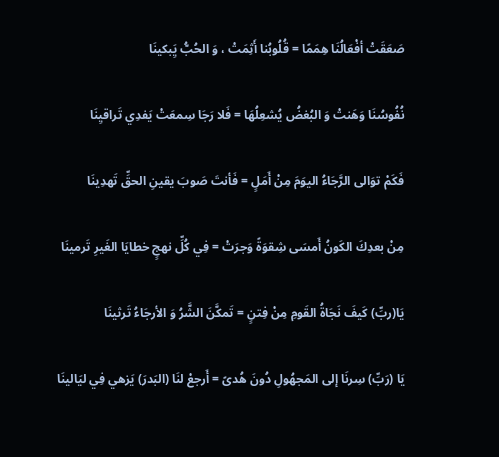صَعَقَتْ أفْعَالُنَا هِمَمًا = قُلُوبُنا أَثِمَتْ ، وَ الحُبُّ يَِبكينَا

نُفُوسُنَا وَهَنتْ وَ البُغضُ يُشعِلُهَا = فَلا رَجَا سِمعَتْ يَفدِي تَراقيِنَا

فَكَمْ توَالى الرَّجَاءُ اليوَمَ مِنْ أَمَلٍ = فَأنتَ صَوبَ يقينِ الحقِّ تَهدِينَا

مِنْ بعدِكَ الكَونُ أَمسَى شِقوَةً وَجرَتْ = فِي كُلِّ نهجٍ خطايَا الغَيرِ تَرمينَا

يَا(ربِّ) كَيفَ نَجَاةُ القَومِ مِنْ فِتنٍ = تَمكَّنَ الشَّرُ وَ الأرجَاءُ تَرثينَا

يَا (رَبِّ) سِرنَا إلى المَجهُولِ دُونَ هُدىً = أَرجعْ لنَا (البَدرَ) يَزهي فِي ليَالينَا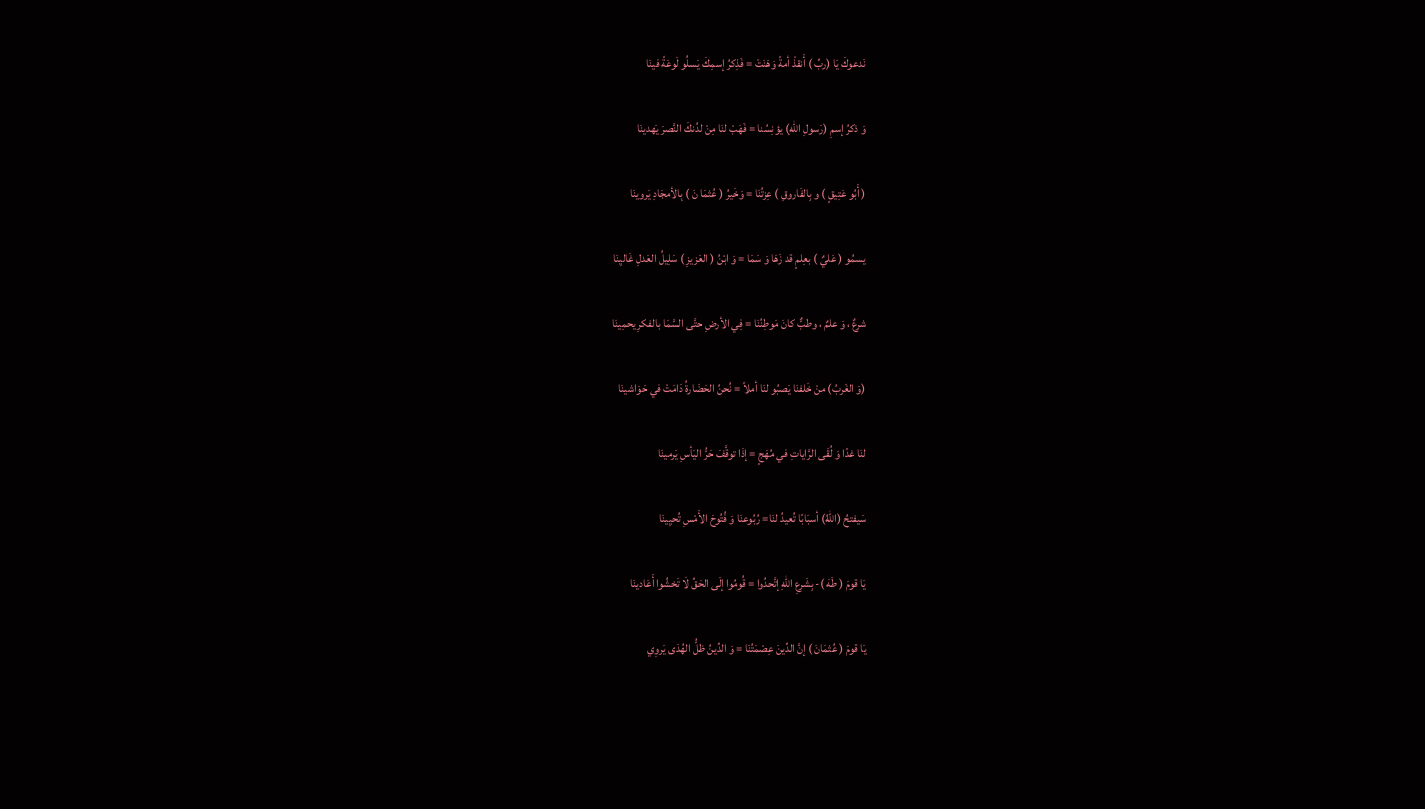نَدعوكَ يَا (ربِّ ) أَنقذْ أمةً وَهَنَتْ = فَذِكرُ إسمِكَ يَسلُو لَوعَةً فينَا

وَ ذكرُ إسمِ (رَسولِ اللهِ) يؤنِسُنا = فَهَبْ لنَا مِنْ لدُنكَ النَّصرَ يَهدينَا

( أَبُو عَتِيقٍ ) و بِالفَاروقِ ) عِزتُنَا = وَخَيرُ ( عُثمَا نَ ) بِالأمجَادِ يَروينَا

يسمُو ( عَليٌ ) بعِلمٍ قد زَهَا وَ سَمَا = وَ ابْنُ ( العَزيزِ ) سَلِيلُ العَدلِ غَاليِنَا

شرعٌ ، وَ علمٌ ، وطبٌّ كانَ مَوطِنُنَا = فِي الأرضِ حتَّى السَّمَا بالفكرِ يحمِينَا

(وَ الغَربُ) منْ خَلفنَا يَصبُو لنَا أملاً = نُحنُ الحَضَارةُ دَامَتْ في حَوَاشينَا

لنَا غدًا وَ لُقَى الرَّاياتِ في مُهَجٍ = إذَا توقَّفَ حَرُّ اليَأسِ يَرمينَا

سَيفتحُ (اللهُ) أسبَابًا تُعيدُ لنَا= رُبُوعنَا وَ فُتُوحَ الأَمْسِ تُحيِينَا

يَا قومَ ( طَهَ )- بِشَرعِ اللهِ إتَّحدُوا = قُومُوا إلَى الحَقِّ لَا تَخشُوا أَعَادينَا

يَا قومَ ( عُثمَانَ ) إنَّ الدِّينَ عِصْمَتُنَا = وَ الدِّينُ ظلُّ الهُدَى يَروِي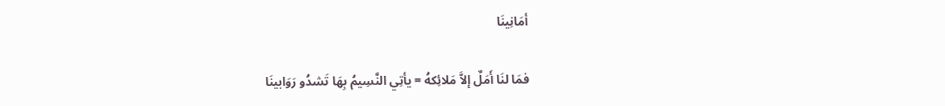أمَانِينَا

فمَا لنَا أَمَلٌ إلاَّ مَلائِكهُ = يأتِي النَّسِيمُ بِهَا تَشدُو رَوَابينَا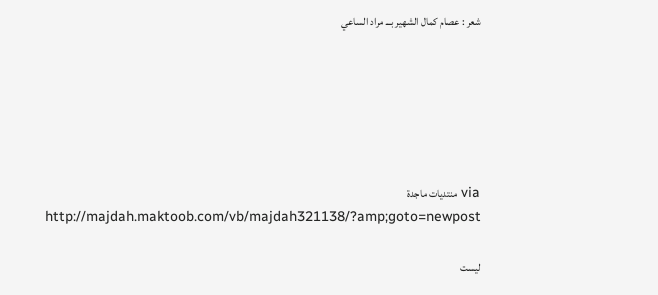شعر : عصام كمال الشهير بـــ مراد الساعي






via منتديات ماجدة http://majdah.maktoob.com/vb/majdah321138/?amp;goto=newpost

ليست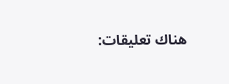هناك تعليقات: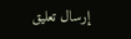إرسال تعليق